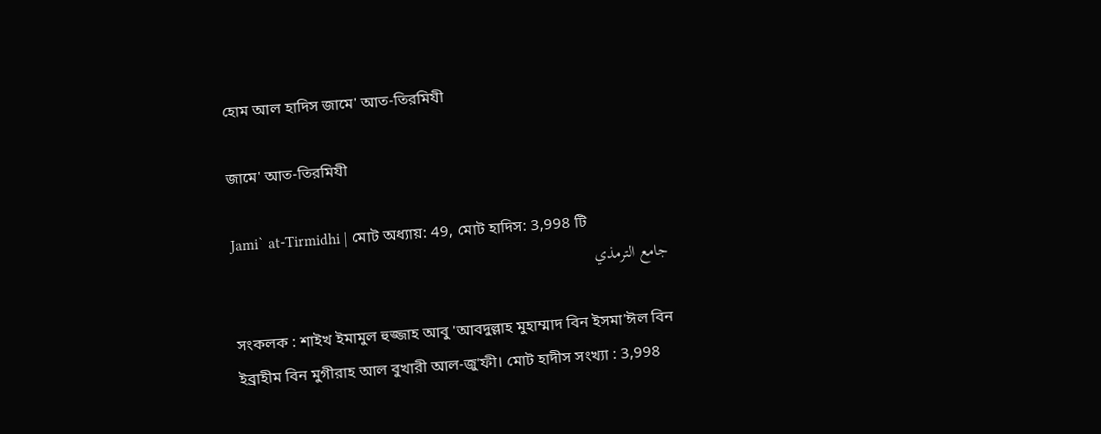হোম আল হাদিস জামে' আত-তিরমিযী

জামে' আত-তিরমিযী

Jami` at-Tirmidhi | মোট অধ্যায়: 49, মোট হাদিস: 3,998 টি
جامع الترمذي

সংকলক : শাইখ ইমামুল হুজ্জাহ আবু 'আবদুল্লাহ মুহাম্মাদ বিন ইসমা'ঈল বিন ইব্রাহীম বিন মুগীরাহ আল বুখারী আল-জু'ফী। মোট হাদীস সংখ্যা : 3,998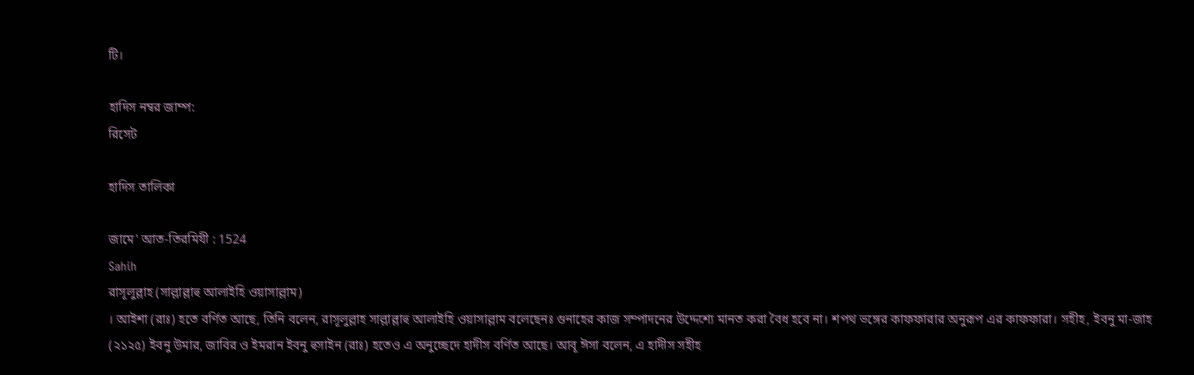টি।

হাদিস নম্বর জাম্প:
রিসেট

হাদিস তালিকা

জামে' আত-তিরমিযী : 1524
Sahih
রাসূলুল্লাহ (সাল্লাল্লাহু আলাইহি ওয়াসাল্লাম)
। আইশা (রাঃ) হতে বর্ণিত আছে, তিনি বলেন, রাসূলুল্লাহ সাল্লাল্লাহু আলাইহি ওয়াসাল্লাম বলেছেনঃ গুনাহের কাজ সম্পাদনের উদ্দেশ্যে মানত করা বৈধ হবে না। শপথ ভঙ্গের কাফফারার অনুরূপ এর কাফফারা। সহীহ, ইবনু মা-জাহ (২১২৫) ইবনু উমার, জাবির ও ইমরান ইবনু হুসাইন (রাঃ) হতেও এ অনুচ্ছেদে হাদীস বর্ণিত আছে। আবূ ঈসা বলেন, এ হাদীস সহীহ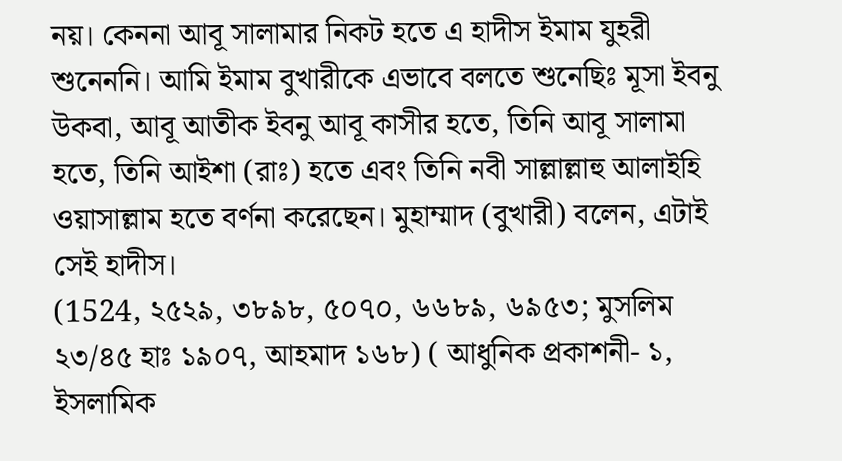নয়। কেননা আবূ সালামার নিকট হতে এ হাদীস ইমাম যুহরী শুনেননি। আমি ইমাম বুখারীকে এভাবে বলতে শুনেছিঃ মূসা ইবনু উকবা, আবূ আতীক ইবনু আবূ কাসীর হতে, তিনি আবূ সালামা হতে, তিনি আইশা (রাঃ) হতে এবং তিনি নবী সাল্লাল্লাহু আলাইহি ওয়াসাল্লাম হতে বর্ণনা করেছেন। মুহাম্মাদ (বুখারী) বলেন, এটাই সেই হাদীস।
(1524, ২৫২৯, ৩৮৯৮, ৫০৭০, ৬৬৮৯, ৬৯৫৩; মুসলিম ২৩/৪৫ হাঃ ১৯০৭, আহমাদ ১৬৮) ( আধুনিক প্রকাশনী- ১, ইসলামিক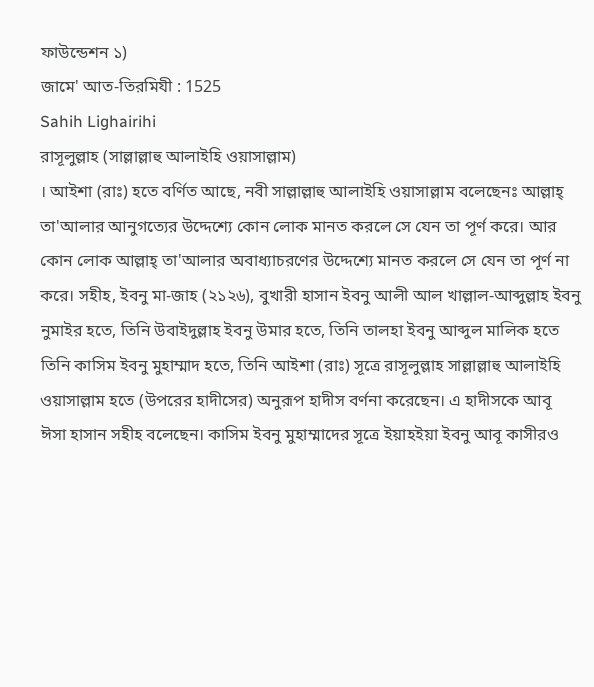ফাউন্ডেশন ১)
জামে' আত-তিরমিযী : 1525
Sahih Lighairihi
রাসূলুল্লাহ (সাল্লাল্লাহু আলাইহি ওয়াসাল্লাম)
। আইশা (রাঃ) হতে বর্ণিত আছে, নবী সাল্লাল্লাহু আলাইহি ওয়াসাল্লাম বলেছেনঃ আল্লাহ্ তা'আলার আনুগত্যের উদ্দেশ্যে কোন লোক মানত করলে সে যেন তা পূর্ণ করে। আর কোন লোক আল্লাহ্ তা'আলার অবাধ্যাচরণের উদ্দেশ্যে মানত করলে সে যেন তা পূর্ণ না করে। সহীহ, ইবনু মা-জাহ (২১২৬), বুখারী হাসান ইবনু আলী আল খাল্লাল-আব্দুল্লাহ ইবনু নুমাইর হতে, তিনি উবাইদুল্লাহ ইবনু উমার হতে, তিনি তালহা ইবনু আব্দুল মালিক হতে তিনি কাসিম ইবনু মুহাম্মাদ হতে, তিনি আইশা (রাঃ) সূত্রে রাসূলুল্লাহ সাল্লাল্লাহু আলাইহি ওয়াসাল্লাম হতে (উপরের হাদীসের) অনুরূপ হাদীস বর্ণনা করেছেন। এ হাদীসকে আবূ ঈসা হাসান সহীহ বলেছেন। কাসিম ইবনু মুহাম্মাদের সূত্রে ইয়াহইয়া ইবনু আবূ কাসীরও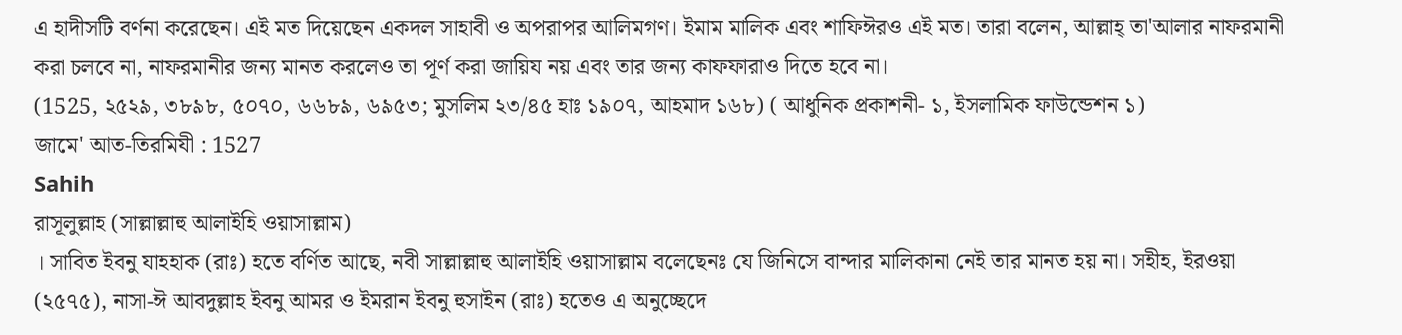এ হাদীসটি বর্ণনা করেছেন। এই মত দিয়েছেন একদল সাহাবী ও অপরাপর আলিমগণ। ইমাম মালিক এবং শাফিঈরও এই মত। তারা বলেন, আল্লাহ্ তা'আলার নাফরমানী করা চলবে না, নাফরমানীর জন্য মানত করলেও তা পূর্ণ করা জায়িয নয় এবং তার জন্য কাফফারাও দিতে হবে না।
(1525, ২৫২৯, ৩৮৯৮, ৫০৭০, ৬৬৮৯, ৬৯৫৩; মুসলিম ২৩/৪৫ হাঃ ১৯০৭, আহমাদ ১৬৮) ( আধুনিক প্রকাশনী- ১, ইসলামিক ফাউন্ডেশন ১)
জামে' আত-তিরমিযী : 1527
Sahih
রাসূলুল্লাহ (সাল্লাল্লাহু আলাইহি ওয়াসাল্লাম)
। সাবিত ইবনু যাহহাক (রাঃ) হতে বর্ণিত আছে, নবী সাল্লাল্লাহু আলাইহি ওয়াসাল্লাম বলেছেনঃ যে জিনিসে বান্দার মালিকানা নেই তার মানত হয় না। সহীহ, ইরওয়া (২৫৭৫), নাসা-ঈ আবদুল্লাহ ইবনু আমর ও ইমরান ইবনু হুসাইন (রাঃ) হতেও এ অনুচ্ছেদে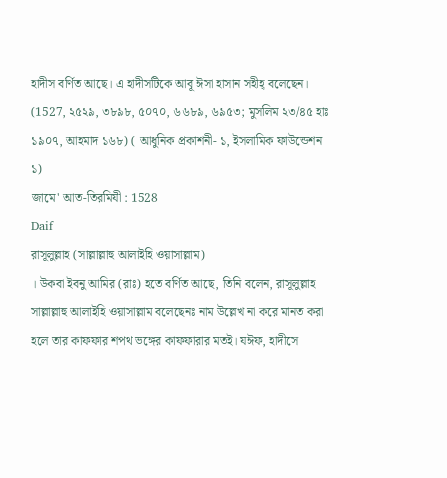হাদীস বর্ণিত আছে। এ হাদীসটিকে আবূ ঈসা হাসান সহীহ্ বলেছেন।
(1527, ২৫২৯, ৩৮৯৮, ৫০৭০, ৬৬৮৯, ৬৯৫৩; মুসলিম ২৩/৪৫ হাঃ ১৯০৭, আহমাদ ১৬৮) ( আধুনিক প্রকাশনী- ১, ইসলামিক ফাউন্ডেশন ১)
জামে' আত-তিরমিযী : 1528
Daif
রাসূলুল্লাহ (সাল্লাল্লাহু আলাইহি ওয়াসাল্লাম)
। উকবা ইবনু আমির (রাঃ) হতে বর্ণিত আছে, তিনি বলেন, রাসূলুল্লাহ সাল্লাল্লাহু আলাইহি ওয়াসাল্লাম বলেছেনঃ নাম উল্লেখ না করে মানত করা হলে তার কাফফার শপথ ভঙ্গের কাফফারার মতই। যঈফ, হাদীসে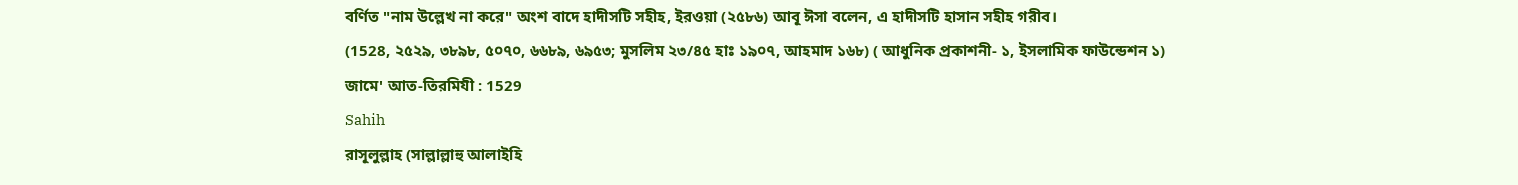বর্ণিত "নাম উল্লেখ না করে" অংশ বাদে হাদীসটি সহীহ, ইরওয়া (২৫৮৬) আবূ ঈসা বলেন, এ হাদীসটি হাসান সহীহ গরীব।
(1528, ২৫২৯, ৩৮৯৮, ৫০৭০, ৬৬৮৯, ৬৯৫৩; মুসলিম ২৩/৪৫ হাঃ ১৯০৭, আহমাদ ১৬৮) ( আধুনিক প্রকাশনী- ১, ইসলামিক ফাউন্ডেশন ১)
জামে' আত-তিরমিযী : 1529
Sahih
রাসূলুল্লাহ (সাল্লাল্লাহু আলাইহি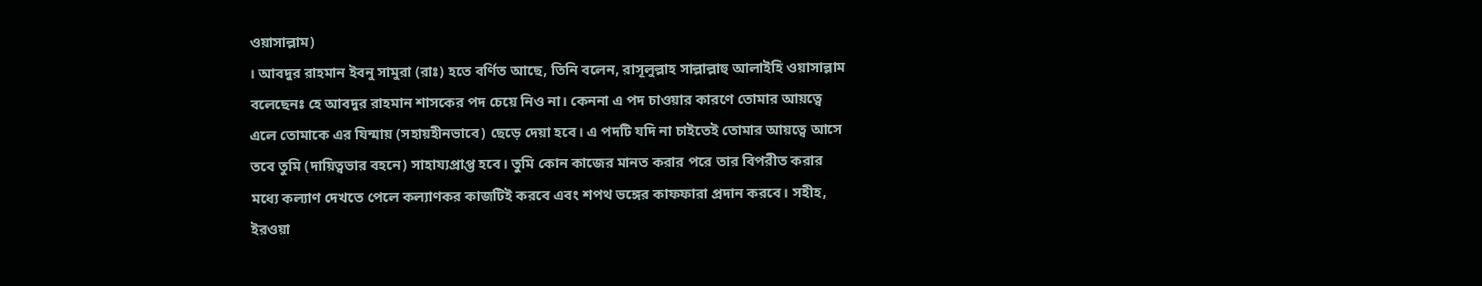ওয়াসাল্লাম)
। আবদুর রাহমান ইবনু সামুরা (রাঃ) হতে বর্ণিত আছে, তিনি বলেন, রাসূলুল্লাহ সাল্লাল্লাহু আলাইহি ওয়াসাল্লাম বলেছেনঃ হে আবদুর রাহমান শাসকের পদ চেয়ে নিও না। কেননা এ পদ চাওয়ার কারণে তোমার আয়ত্বে এলে তোমাকে এর যিন্মায় (সহায়হীনভাবে) ছেড়ে দেয়া হবে। এ পদটি যদি না চাইতেই তোমার আয়ত্বে আসে তবে তুমি (দায়িত্বভার বহনে) সাহায্যপ্রাপ্ত হবে। তুমি কোন কাজের মানত করার পরে তার বিপরীত করার মধ্যে কল্যাণ দেখতে পেলে কল্যাণকর কাজটিই করবে এবং শপথ ভঙ্গের কাফফারা প্রদান করবে। সহীহ, ইরওয়া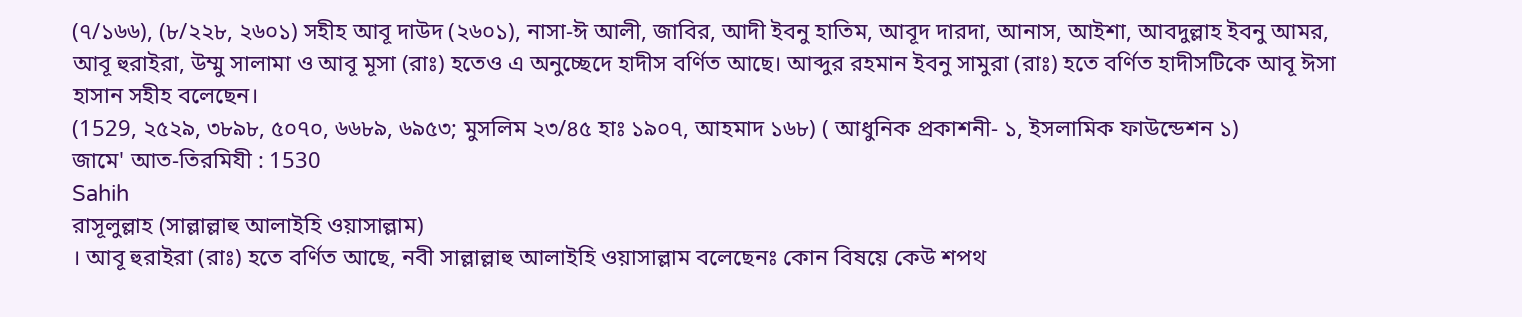(৭/১৬৬), (৮/২২৮, ২৬০১) সহীহ আবূ দাউদ (২৬০১), নাসা-ঈ আলী, জাবির, আদী ইবনু হাতিম, আবূদ দারদা, আনাস, আইশা, আবদুল্লাহ ইবনু আমর, আবূ হুরাইরা, উম্মু সালামা ও আবূ মূসা (রাঃ) হতেও এ অনুচ্ছেদে হাদীস বর্ণিত আছে। আব্দুর রহমান ইবনু সামুরা (রাঃ) হতে বর্ণিত হাদীসটিকে আবূ ঈসা হাসান সহীহ বলেছেন।
(1529, ২৫২৯, ৩৮৯৮, ৫০৭০, ৬৬৮৯, ৬৯৫৩; মুসলিম ২৩/৪৫ হাঃ ১৯০৭, আহমাদ ১৬৮) ( আধুনিক প্রকাশনী- ১, ইসলামিক ফাউন্ডেশন ১)
জামে' আত-তিরমিযী : 1530
Sahih
রাসূলুল্লাহ (সাল্লাল্লাহু আলাইহি ওয়াসাল্লাম)
। আবূ হুরাইরা (রাঃ) হতে বর্ণিত আছে, নবী সাল্লাল্লাহু আলাইহি ওয়াসাল্লাম বলেছেনঃ কোন বিষয়ে কেউ শপথ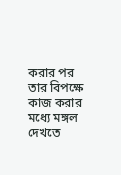করার পর তার বিপক্ষে কাজ করার মধ্যে মঙ্গল দেখতে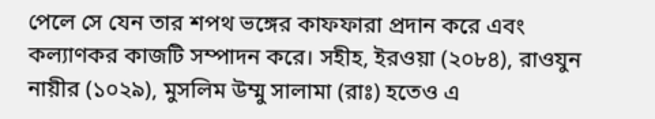পেলে সে যেন তার শপথ ভঙ্গের কাফফারা প্রদান করে এবং কল্যাণকর কাজটি সম্পাদন করে। সহীহ, ইরওয়া (২০৮৪), রাওযুন নায়ীর (১০২৯), মুসলিম উম্মু সালামা (রাঃ) হতেও এ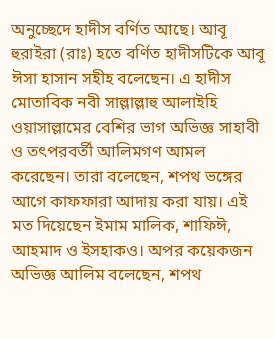অনুচ্ছেদে হাদীস বর্ণিত আছে। আবূ হুরাইরা (রাঃ) হতে বর্ণিত হাদীসটিকে আবূ ঈসা হাসান সহীহ বলেছেন। এ হাদীস মোতাবিক নবী সাল্লাল্লাহু আলাইহি ওয়াসাল্লামের বেশির ভাগ অভিজ্ঞ সাহাবী ও তৎপরবর্তী আলিমগণ আমল করেছেন। তারা বলেছেন, শপথ ভঙ্গের আগে কাফফারা আদায় করা যায়। এই মত দিয়েছেন ইমাম মালিক, শাফিঈ, আহমাদ ও ইসহাকও। অপর কয়েকজন অভিজ্ঞ আলিম বলেছেন, শপথ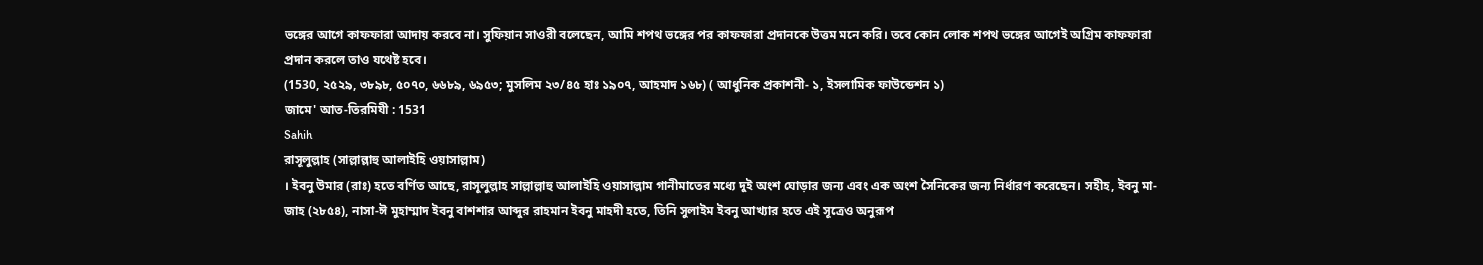ভঙ্গের আগে কাফফারা আদায় করবে না। সুফিয়ান সাওরী বলেছেন, আমি শপথ ভঙ্গের পর কাফফারা প্রদানকে উত্তম মনে করি। তবে কোন লোক শপথ ভঙ্গের আগেই অগ্রিম কাফফারা প্রদান করলে তাও যথেষ্ট হবে।
(1530, ২৫২৯, ৩৮৯৮, ৫০৭০, ৬৬৮৯, ৬৯৫৩; মুসলিম ২৩/৪৫ হাঃ ১৯০৭, আহমাদ ১৬৮) ( আধুনিক প্রকাশনী- ১, ইসলামিক ফাউন্ডেশন ১)
জামে' আত-তিরমিযী : 1531
Sahih
রাসূলুল্লাহ (সাল্লাল্লাহু আলাইহি ওয়াসাল্লাম)
। ইবনু উমার (রাঃ) হতে বর্ণিত আছে, রাসূলুল্লাহ সাল্লাল্লাহু আলাইহি ওয়াসাল্লাম গানীমাতের মধ্যে দুই অংশ ঘোড়ার জন্য এবং এক অংশ সৈনিকের জন্য নির্ধারণ করেছেন। সহীহ, ইবনু মা-জাহ (২৮৫৪), নাসা-ঈ মুহাম্মাদ ইবনু বাশশার আব্দুর রাহমান ইবনু মাহদী হতে, তিনি সুলাইম ইবনু আখ্যার হতে এই সূত্রেও অনুরূপ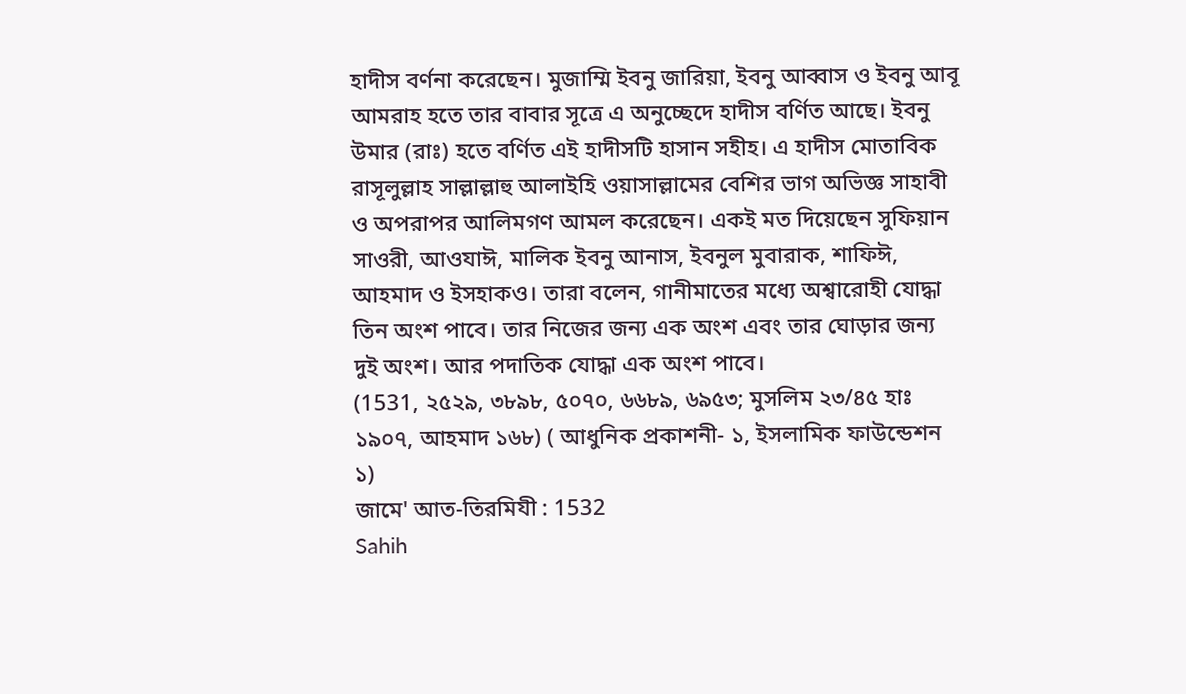হাদীস বর্ণনা করেছেন। মুজাম্মি ইবনু জারিয়া, ইবনু আব্বাস ও ইবনু আবূ আমরাহ হতে তার বাবার সূত্রে এ অনুচ্ছেদে হাদীস বর্ণিত আছে। ইবনু উমার (রাঃ) হতে বর্ণিত এই হাদীসটি হাসান সহীহ। এ হাদীস মোতাবিক রাসূলুল্লাহ সাল্লাল্লাহু আলাইহি ওয়াসাল্লামের বেশির ভাগ অভিজ্ঞ সাহাবী ও অপরাপর আলিমগণ আমল করেছেন। একই মত দিয়েছেন সুফিয়ান সাওরী, আওযাঈ, মালিক ইবনু আনাস, ইবনুল মুবারাক, শাফিঈ, আহমাদ ও ইসহাকও। তারা বলেন, গানীমাতের মধ্যে অশ্বারোহী যোদ্ধা তিন অংশ পাবে। তার নিজের জন্য এক অংশ এবং তার ঘোড়ার জন্য দুই অংশ। আর পদাতিক যোদ্ধা এক অংশ পাবে।
(1531, ২৫২৯, ৩৮৯৮, ৫০৭০, ৬৬৮৯, ৬৯৫৩; মুসলিম ২৩/৪৫ হাঃ ১৯০৭, আহমাদ ১৬৮) ( আধুনিক প্রকাশনী- ১, ইসলামিক ফাউন্ডেশন ১)
জামে' আত-তিরমিযী : 1532
Sahih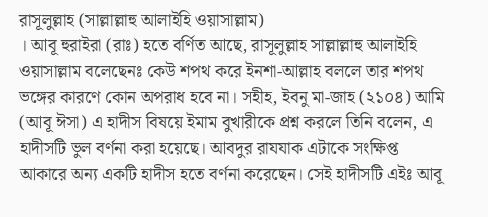রাসূলুল্লাহ (সাল্লাল্লাহু আলাইহি ওয়াসাল্লাম)
। আবূ হুরাইরা (রাঃ) হতে বর্ণিত আছে, রাসূলুল্লাহ সাল্লাল্লাহু আলাইহি ওয়াসাল্লাম বলেছেনঃ কেউ শপথ করে ইনশা-আল্লাহ বললে তার শপথ ভঙ্গের কারণে কোন অপরাধ হবে না। সহীহ, ইবনু মা-জাহ (২১০৪) আমি (আবূ ঈসা) এ হাদীস বিষয়ে ইমাম বুখারীকে প্রশ্ন করলে তিনি বলেন, এ হাদীসটি ভুল বর্ণনা করা হয়েছে। আবদুর রাযযাক এটাকে সংক্ষিপ্ত আকারে অন্য একটি হাদীস হতে বর্ণনা করেছেন। সেই হাদীসটি এইঃ আবূ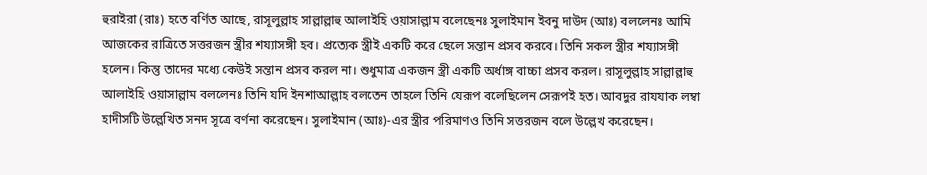হুরাইরা (রাঃ) হতে বর্ণিত আছে, রাসূলুল্লাহ সাল্লাল্লাহু আলাইহি ওয়াসাল্লাম বলেছেনঃ সুলাইমান ইবনু দাউদ (আঃ) বললেনঃ আমি আজকের রাত্রিতে সত্তরজন স্ত্রীর শয্যাসঙ্গী হব। প্রত্যেক স্ত্রীই একটি করে ছেলে সন্তান প্রসব করবে। তিনি সকল স্ত্রীর শয্যাসঙ্গী হলেন। কিন্তু তাদের মধ্যে কেউই সন্তান প্রসব করল না। শুধুমাত্র একজন স্ত্রী একটি অর্ধাঙ্গ বাচ্চা প্রসব করল। রাসূলুল্লাহ সাল্লাল্লাহু আলাইহি ওয়াসাল্লাম বললেনঃ তিনি যদি ইনশাআল্লাহ বলতেন তাহলে তিনি যেরূপ বলেছিলেন সেরূপই হত। আবদুর রাযযাক লম্বা হাদীসটি উল্লেখিত সনদ সূত্রে বর্ণনা করেছেন। সুলাইমান (আঃ)-এর স্ত্রীর পরিমাণও তিনি সত্তরজন বলে উল্লেখ করেছেন।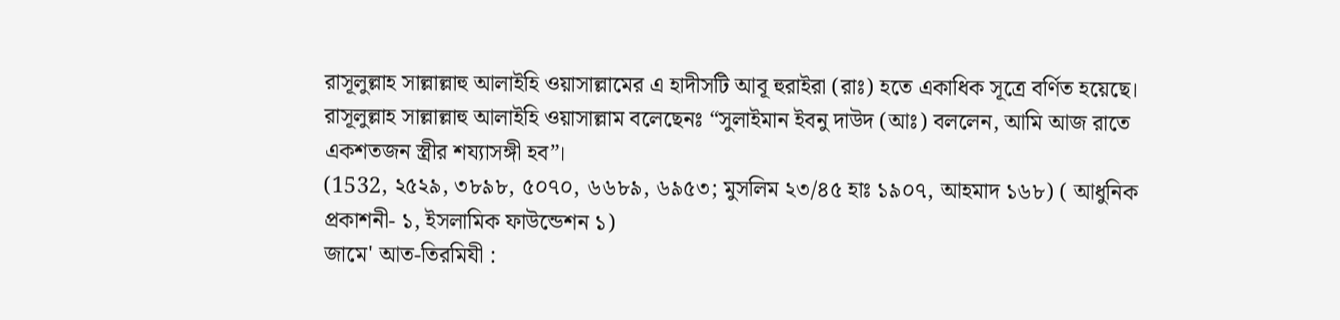রাসূলুল্লাহ সাল্লাল্লাহু আলাইহি ওয়াসাল্লামের এ হাদীসটি আবূ হুরাইরা (রাঃ) হতে একাধিক সূত্রে বর্ণিত হয়েছে। রাসূলুল্লাহ সাল্লাল্লাহু আলাইহি ওয়াসাল্লাম বলেছেনঃ “সুলাইমান ইবনু দাউদ (আঃ) বললেন, আমি আজ রাতে একশতজন স্ত্রীর শয্যাসঙ্গী হব”।
(1532, ২৫২৯, ৩৮৯৮, ৫০৭০, ৬৬৮৯, ৬৯৫৩; মুসলিম ২৩/৪৫ হাঃ ১৯০৭, আহমাদ ১৬৮) ( আধুনিক প্রকাশনী- ১, ইসলামিক ফাউন্ডেশন ১)
জামে' আত-তিরমিযী :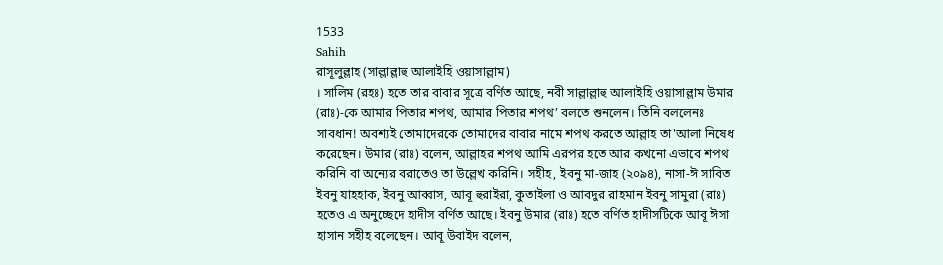1533
Sahih
রাসূলুল্লাহ (সাল্লাল্লাহু আলাইহি ওয়াসাল্লাম)
। সালিম (রহঃ) হতে তার বাবার সূত্রে বর্ণিত আছে, নবী সাল্লাল্লাহু আলাইহি ওয়াসাল্লাম উমার (রাঃ)-কে আমার পিতার শপথ, আমার পিতার শপথ’ বলতে শুনলেন। তিনি বললেনঃ সাবধান! অবশ্যই তোমাদেরকে তোমাদের বাবার নামে শপথ করতে আল্লাহ তা'আলা নিষেধ করেছেন। উমার (রাঃ) বলেন, আল্লাহর শপথ আমি এরপর হতে আর কখনো এভাবে শপথ করিনি বা অন্যের বরাতেও তা উল্লেখ করিনি। সহীহ, ইবনু মা-জাহ (২০৯৪), নাসা-ঈ সাবিত ইবনু যাহহাক, ইবনু আব্বাস, আবূ হুরাইরা, কুতাইলা ও আবদুর রাহমান ইবনু সামুরা (রাঃ) হতেও এ অনুচ্ছেদে হাদীস বর্ণিত আছে। ইবনু উমার (রাঃ) হতে বর্ণিত হাদীসটিকে আবূ ঈসা হাসান সহীহ বলেছেন। আবূ উবাইদ বলেন,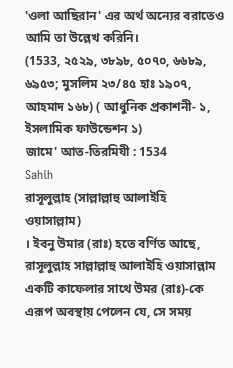'ওলা আছিরান' এর অর্থ অন্যের বরাতেও আমি তা উল্লেখ করিনি।
(1533, ২৫২৯, ৩৮৯৮, ৫০৭০, ৬৬৮৯, ৬৯৫৩; মুসলিম ২৩/৪৫ হাঃ ১৯০৭, আহমাদ ১৬৮) ( আধুনিক প্রকাশনী- ১, ইসলামিক ফাউন্ডেশন ১)
জামে' আত-তিরমিযী : 1534
Sahih
রাসূলুল্লাহ (সাল্লাল্লাহু আলাইহি ওয়াসাল্লাম)
। ইবনু উমার (রাঃ) হতে বর্ণিত আছে, রাসূলুল্লাহ সাল্লাল্লাহু আলাইহি ওয়াসাল্লাম একটি কাফেলার সাথে উমর (রাঃ)-কে এরূপ অবস্থায় পেলেন যে, সে সময়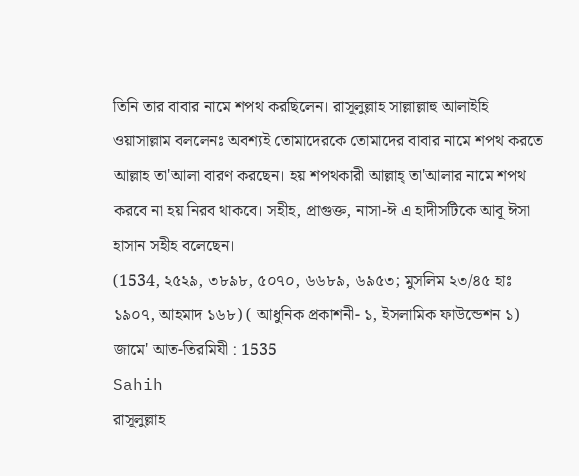তিনি তার বাবার নামে শপথ করছিলেন। রাসূলুল্লাহ সাল্লাল্লাহু আলাইহি ওয়াসাল্লাম বললেনঃ অবশ্যই তোমাদেরকে তোমাদের বাবার নামে শপথ করতে আল্লাহ তা'আলা বারণ করছেন। হয় শপথকারী আল্লাহ্ তা'আলার নামে শপথ করবে না হয় নিরব থাকবে। সহীহ, প্রাগুক্ত, নাসা-ঈ এ হাদীসটিকে আবূ ঈসা হাসান সহীহ বলেছেন।
(1534, ২৫২৯, ৩৮৯৮, ৫০৭০, ৬৬৮৯, ৬৯৫৩; মুসলিম ২৩/৪৫ হাঃ ১৯০৭, আহমাদ ১৬৮) ( আধুনিক প্রকাশনী- ১, ইসলামিক ফাউন্ডেশন ১)
জামে' আত-তিরমিযী : 1535
Sahih
রাসূলুল্লাহ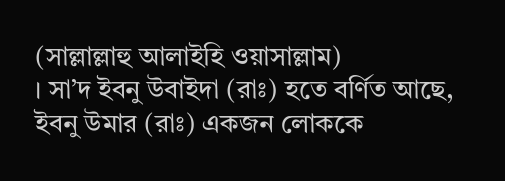(সাল্লাল্লাহু আলাইহি ওয়াসাল্লাম)
। সা’দ ইবনু উবাইদা (রাঃ) হতে বর্ণিত আছে, ইবনু উমার (রাঃ) একজন লোককে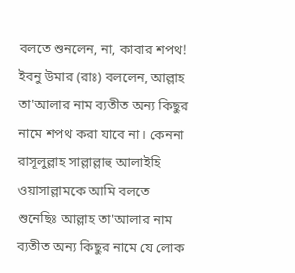বলতে শুনলেন, না, কাবার শপথ! ইবনু উমার (রাঃ) বললেন, আল্লাহ তা'আলার নাম ব্যতীত অন্য কিছুর নামে শপথ করা যাবে না। কেননা রাসূলুল্লাহ সাল্লাল্লাহু আলাইহি ওয়াসাল্লামকে আমি বলতে শুনেছিঃ আল্লাহ তা'আলার নাম ব্যতীত অন্য কিছুর নামে যে লোক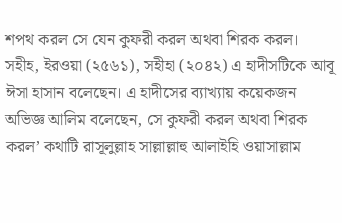শপথ করল সে যেন কুফরী করল অথবা শিরক করল। সহীহ, ইরওয়া (২৫৬১), সহীহা (২০৪২) এ হাদীসটিকে আবূ ঈসা হাসান বলেছেন। এ হাদীসের ব্যাখ্যায় কয়েকজন অভিজ্ঞ আলিম বলেছেন, সে কুফরী করল অথবা শিরক করল’ কথাটি রাসূলুল্লাহ সাল্লাল্লাহু আলাইহি ওয়াসাল্লাম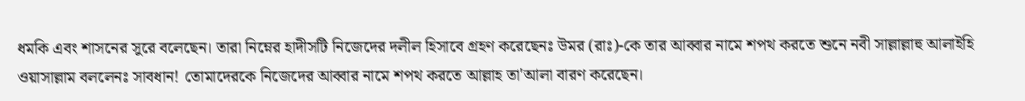ধমকি এবং শাসনের সুরে বলেছেন। তারা নিম্নের হাদীসটি নিজেদের দলীল হিসাবে গ্রহণ করেছেনঃ উমর (রাঃ)-কে তার আব্বার নামে শপথ করতে শুনে নবী সাল্লাল্লাহু আলাইহি ওয়াসাল্লাম বললেনঃ সাবধান! তোমাদেরকে নিজেদের আব্বার নামে শপথ করতে আল্লাহ তা'আলা বারণ করেছেন।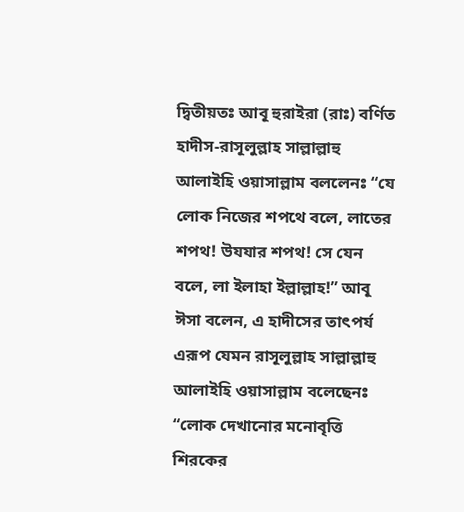দ্বিতীয়তঃ আবূ হুরাইরা (রাঃ) বর্ণিত হাদীস-রাসূলুল্লাহ সাল্লাল্লাহু আলাইহি ওয়াসাল্লাম বললেনঃ “যে লোক নিজের শপথে বলে, লাতের শপথ! উযযার শপথ! সে যেন বলে, লা ইলাহা ইল্লাল্লাহ!” আবূ ঈসা বলেন, এ হাদীসের তাৎপর্য এরূপ যেমন রাসূলুল্লাহ সাল্লাল্লাহু আলাইহি ওয়াসাল্লাম বলেছেনঃ “লোক দেখানোর মনোবৃত্তি শিরকের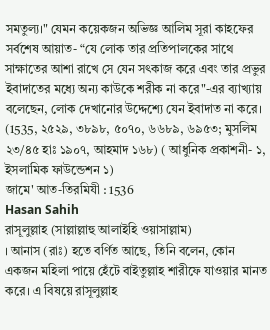সমতুল্য।" যেমন কয়েকজন অভিজ্ঞ আলিম সূরা কাহফের সর্বশেষ আয়াত- “যে লোক তার প্রতিপালকের সাথে সাক্ষাতের আশা রাখে সে যেন সৎকাজ করে এবং তার প্রভুর ইবাদাতের মধ্যে অন্য কাউকে শরীক না করে"-এর ব্যাখ্যায় বলেছেন, লোক দেখানোর উদ্দেশ্যে যেন ইবাদাত না করে।
(1535, ২৫২৯, ৩৮৯৮, ৫০৭০, ৬৬৮৯, ৬৯৫৩; মুসলিম ২৩/৪৫ হাঃ ১৯০৭, আহমাদ ১৬৮) ( আধুনিক প্রকাশনী- ১, ইসলামিক ফাউন্ডেশন ১)
জামে' আত-তিরমিযী : 1536
Hasan Sahih
রাসূলুল্লাহ (সাল্লাল্লাহু আলাইহি ওয়াসাল্লাম)
। আনাস (রাঃ) হতে বর্ণিত আছে, তিনি বলেন, কোন একজন মহিলা পায়ে হেঁটে বাইতুল্লাহ শারীফে যাওয়ার মানত করে। এ বিষয়ে রাসূলুল্লাহ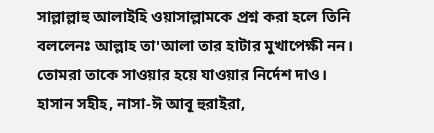সাল্লাল্লাহু আলাইহি ওয়াসাল্লামকে প্রশ্ন করা হলে তিনি বললেনঃ আল্লাহ তা'আলা তার হাটার মুখাপেক্ষী নন। তোমরা তাকে সাওয়ার হয়ে যাওয়ার নির্দেশ দাও। হাসান সহীহ, নাসা-ঈ আবূ হুরাইরা,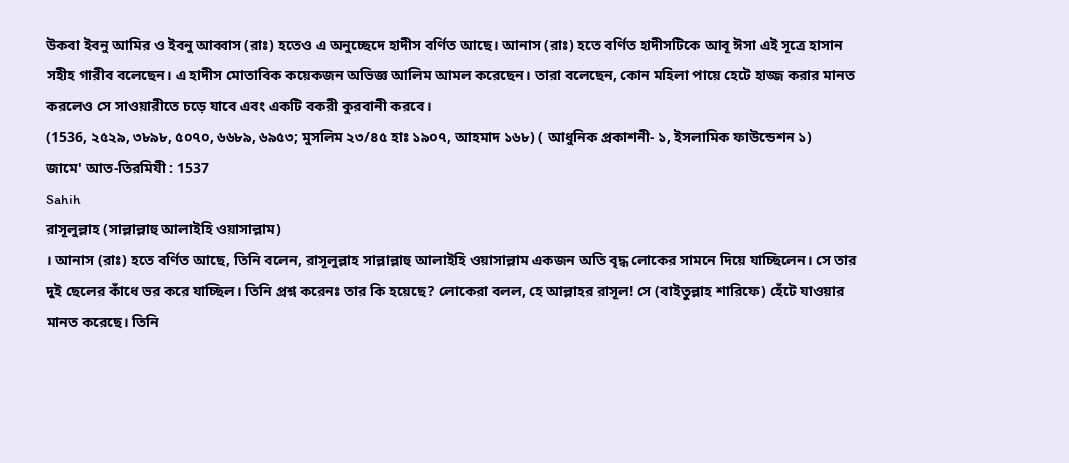উকবা ইবনু আমির ও ইবনু আব্বাস (রাঃ) হতেও এ অনুচ্ছেদে হাদীস বর্ণিত আছে। আনাস (রাঃ) হতে বর্ণিত হাদীসটিকে আবূ ঈসা এই সূত্রে হাসান সহীহ গারীব বলেছেন। এ হাদীস মোতাবিক কয়েকজন অভিজ্ঞ আলিম আমল করেছেন। তারা বলেছেন, কোন মহিলা পায়ে হেটে হাজ্জ করার মানত করলেও সে সাওয়ারীতে চড়ে যাবে এবং একটি বকরী কুরবানী করবে।
(1536, ২৫২৯, ৩৮৯৮, ৫০৭০, ৬৬৮৯, ৬৯৫৩; মুসলিম ২৩/৪৫ হাঃ ১৯০৭, আহমাদ ১৬৮) ( আধুনিক প্রকাশনী- ১, ইসলামিক ফাউন্ডেশন ১)
জামে' আত-তিরমিযী : 1537
Sahih
রাসূলুল্লাহ (সাল্লাল্লাহু আলাইহি ওয়াসাল্লাম)
। আনাস (রাঃ) হতে বর্ণিত আছে, তিনি বলেন, রাসূলুল্লাহ সাল্লাল্লাহু আলাইহি ওয়াসাল্লাম একজন অতি বৃদ্ধ লোকের সামনে দিয়ে যাচ্ছিলেন। সে তার দুই ছেলের কাঁধে ভর করে যাচ্ছিল। তিনি প্রশ্ন করেনঃ তার কি হয়েছে? লোকেরা বলল, হে আল্লাহর রাসূল! সে (বাইতুল্লাহ শারিফে) হেঁটে যাওয়ার মানত করেছে। তিনি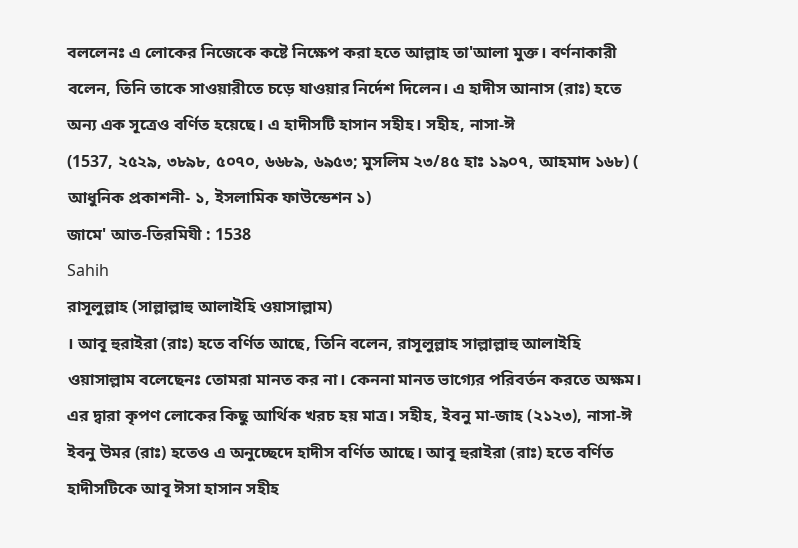বললেনঃ এ লোকের নিজেকে কষ্টে নিক্ষেপ করা হতে আল্লাহ তা'আলা মুক্ত। বর্ণনাকারী বলেন, তিনি তাকে সাওয়ারীতে চড়ে যাওয়ার নির্দেশ দিলেন। এ হাদীস আনাস (রাঃ) হতে অন্য এক সূত্রেও বর্ণিত হয়েছে। এ হাদীসটি হাসান সহীহ। সহীহ, নাসা-ঈ
(1537, ২৫২৯, ৩৮৯৮, ৫০৭০, ৬৬৮৯, ৬৯৫৩; মুসলিম ২৩/৪৫ হাঃ ১৯০৭, আহমাদ ১৬৮) ( আধুনিক প্রকাশনী- ১, ইসলামিক ফাউন্ডেশন ১)
জামে' আত-তিরমিযী : 1538
Sahih
রাসূলুল্লাহ (সাল্লাল্লাহু আলাইহি ওয়াসাল্লাম)
। আবূ হুরাইরা (রাঃ) হতে বর্ণিত আছে, তিনি বলেন, রাসূলুল্লাহ সাল্লাল্লাহু আলাইহি ওয়াসাল্লাম বলেছেনঃ তোমরা মানত কর না। কেননা মানত ভাগ্যের পরিবর্তন করতে অক্ষম। এর দ্বারা কৃপণ লোকের কিছু আর্থিক খরচ হয় মাত্র। সহীহ, ইবনু মা-জাহ (২১২৩), নাসা-ঈ ইবনু উমর (রাঃ) হতেও এ অনুচ্ছেদে হাদীস বর্ণিত আছে। আবূ হুরাইরা (রাঃ) হতে বর্ণিত হাদীসটিকে আবূ ঈসা হাসান সহীহ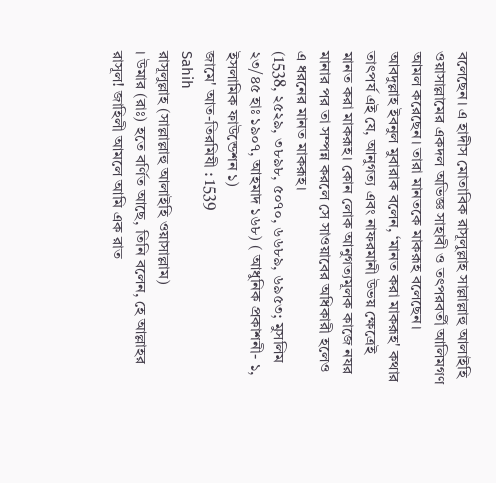বলেছেন। এ হাদীস মোতাবিক রাসূলুল্লাহ সাল্লাল্লাহু আলাইহি ওয়াসাল্লামের একদল অভিজ্ঞ সাহাবী ও তৎপরবর্তী আলিমগণ আমল করেছেন। তারা মানতকে মাকরূহ বলেছেন। আবদুল্লাহ ইবনুল মুবারাক বলেন, ‘মানত করা মাকরূহ' কথার তাৎপর্য এই যে, আনুগত্য এবং নাফরমানী উভয় ক্ষেত্রেই মানত করা মাকরূহ। কোন লোক আনুগত্যমূলক কাজে নযর মানার পর তা সম্পন্ন করলে সে সাওয়াবের অধিকারী হলেও এ ধরনের মানত মাকরূহ।
(1538, ২৫২৯, ৩৮৯৮, ৫০৭০, ৬৬৮৯, ৬৯৫৩; মুসলিম ২৩/৪৫ হাঃ ১৯০৭, আহমাদ ১৬৮) ( আধুনিক প্রকাশনী- ১, ইসলামিক ফাউন্ডেশন ১)
জামে' আত-তিরমিযী : 1539
Sahih
রাসূলুল্লাহ (সাল্লাল্লাহু আলাইহি ওয়াসাল্লাম)
। উমার (রাঃ) হতে বর্ণিত আছে, তিনি বলেন, হে আল্লাহর রাসূল! জাহিলী আমলে আমি এক রাত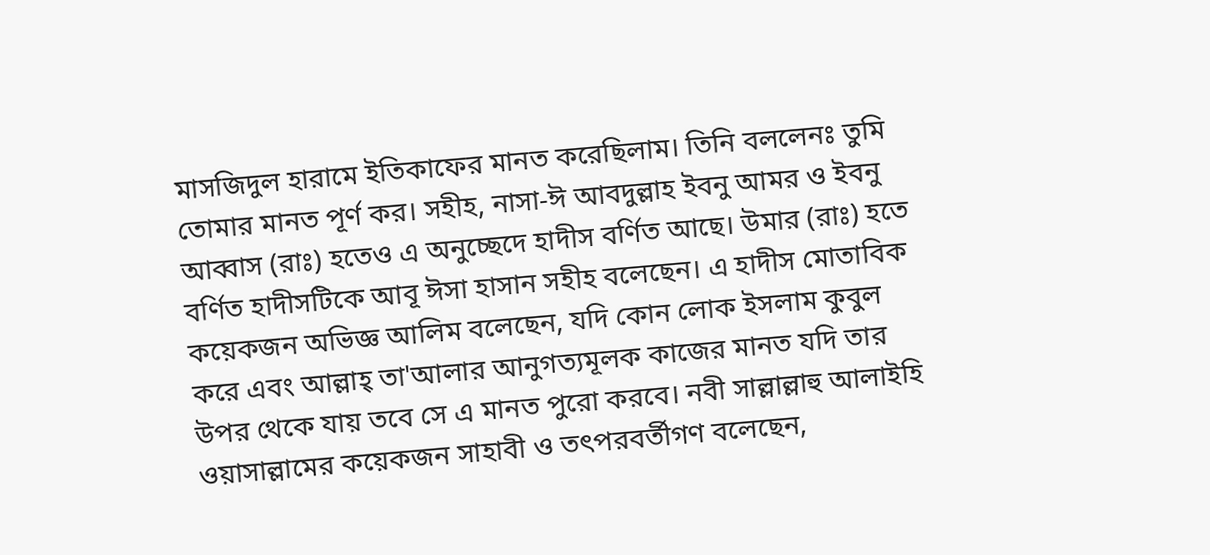মাসজিদুল হারামে ইতিকাফের মানত করেছিলাম। তিনি বললেনঃ তুমি তোমার মানত পূর্ণ কর। সহীহ, নাসা-ঈ আবদুল্লাহ ইবনু আমর ও ইবনু আব্বাস (রাঃ) হতেও এ অনুচ্ছেদে হাদীস বর্ণিত আছে। উমার (রাঃ) হতে বর্ণিত হাদীসটিকে আবূ ঈসা হাসান সহীহ বলেছেন। এ হাদীস মোতাবিক কয়েকজন অভিজ্ঞ আলিম বলেছেন, যদি কোন লোক ইসলাম কুবুল করে এবং আল্লাহ্ তা'আলার আনুগত্যমূলক কাজের মানত যদি তার উপর থেকে যায় তবে সে এ মানত পুরো করবে। নবী সাল্লাল্লাহু আলাইহি ওয়াসাল্লামের কয়েকজন সাহাবী ও তৎপরবর্তীগণ বলেছেন,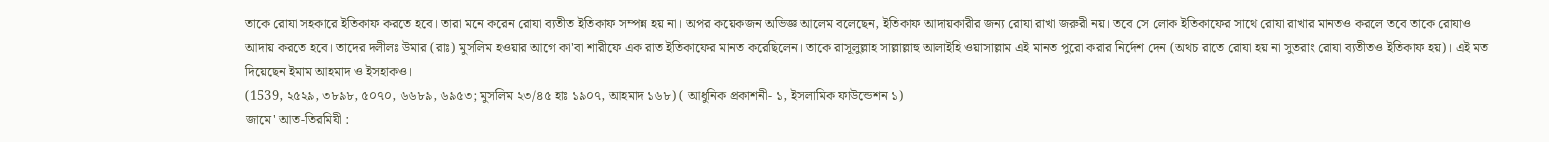তাকে রোযা সহকারে ইতিকাফ করতে হবে। তারা মনে করেন রোযা ব্যতীত ইতিকাফ সম্পন্ন হয় না। অপর কয়েকজন অভিজ্ঞ আলেম বলেছেন, ইতিকাফ আদায়কারীর জন্য রোযা রাখা জরুরী নয়। তবে সে লোক ইতিকাফের সাথে রোযা রাখার মানতও করলে তবে তাকে রোযাও আদায় করতে হবে। তাদের দলীলঃ উমার (রাঃ) মুসলিম হওয়ার আগে কা'বা শারীফে এক রাত ইতিকাফের মানত করেছিলেন। তাকে রাসূলুল্লাহ সাল্লাল্লাহু আলাইহি ওয়াসাল্লাম এই মানত পুরো করার নির্দেশ দেন (অথচ রাতে রোযা হয় না সুতরাং রোযা ব্যতীতও ইতিকাফ হয়)। এই মত দিয়েছেন ইমাম আহমাদ ও ইসহাকও।
(1539, ২৫২৯, ৩৮৯৮, ৫০৭০, ৬৬৮৯, ৬৯৫৩; মুসলিম ২৩/৪৫ হাঃ ১৯০৭, আহমাদ ১৬৮) ( আধুনিক প্রকাশনী- ১, ইসলামিক ফাউন্ডেশন ১)
জামে' আত-তিরমিযী :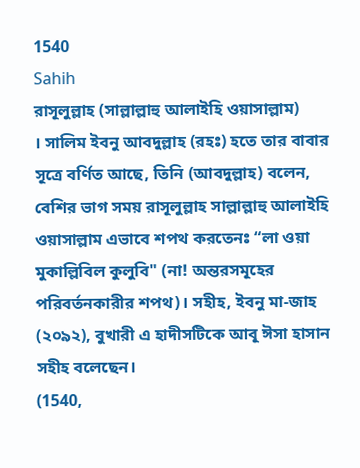1540
Sahih
রাসূলুল্লাহ (সাল্লাল্লাহু আলাইহি ওয়াসাল্লাম)
। সালিম ইবনু আবদুল্লাহ (রহঃ) হতে তার বাবার সূত্রে বর্ণিত আছে, তিনি (আবদুল্লাহ) বলেন, বেশির ভাগ সময় রাসূলুল্লাহ সাল্লাল্লাহু আলাইহি ওয়াসাল্লাম এভাবে শপথ করতেনঃ “লা ওয়া মুকাল্লিবিল কুলুবি" (না! অন্তরসমূহের পরিবর্তনকারীর শপথ)। সহীহ, ইবনু মা-জাহ (২০৯২), বুখারী এ হাদীসটিকে আবূ ঈসা হাসান সহীহ বলেছেন।
(1540,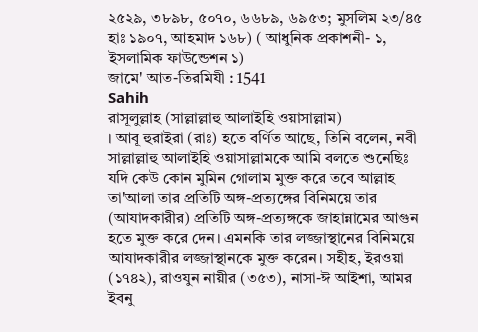২৫২৯, ৩৮৯৮, ৫০৭০, ৬৬৮৯, ৬৯৫৩; মুসলিম ২৩/৪৫ হাঃ ১৯০৭, আহমাদ ১৬৮) ( আধুনিক প্রকাশনী- ১, ইসলামিক ফাউন্ডেশন ১)
জামে' আত-তিরমিযী : 1541
Sahih
রাসূলুল্লাহ (সাল্লাল্লাহু আলাইহি ওয়াসাল্লাম)
। আবূ হুরাইরা (রাঃ) হতে বর্ণিত আছে, তিনি বলেন, নবী সাল্লাল্লাহু আলাইহি ওয়াসাল্লামকে আমি বলতে শুনেছিঃ যদি কেউ কোন মুমিন গোলাম মুক্ত করে তবে আল্লাহ তা'আলা তার প্রতিটি অঙ্গ-প্রত্যঙ্গের বিনিময়ে তার (আযাদকারীর) প্রতিটি অঙ্গ-প্রত্যঙ্গকে জাহান্নামের আগুন হতে মুক্ত করে দেন। এমনকি তার লজ্জাস্থানের বিনিময়ে আযাদকারীর লজ্জাস্থানকে মুক্ত করেন। সহীহ, ইরওয়া (১৭৪২), রাওযুন নায়ীর (৩৫৩), নাসা-ঈ আইশা, আমর ইবনু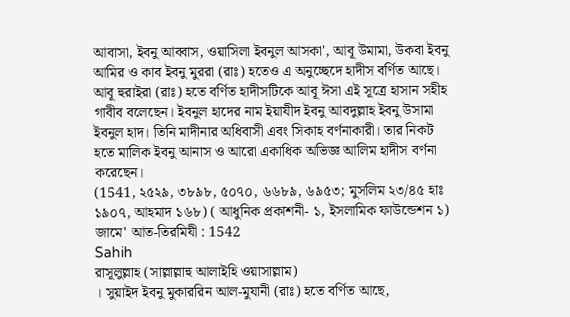আবাসা, ইবনু আব্বাস, ওয়াসিলা ইবনুল আসকা', আবূ উমামা, উকবা ইবনু আমির ও কাব ইবনু মুররা (রাঃ) হতেও এ অনুচ্ছেদে হাদীস বর্ণিত আছে। আবূ হুরাইরা (রাঃ) হতে বর্ণিত হাদীসটিকে আবূ ঈসা এই সূত্রে হাসান সহীহ গাবীব বলেছেন। ইবনুল হাদের নাম ইয়াযীদ ইবনু আবদুল্লাহ ইবনু উসামা ইবনুল হাদ। তিনি মাদীনার অধিবাসী এবং সিকাহ বর্ণনাকারী। তার নিকট হতে মালিক ইবনু আনাস ও আরো একাধিক অভিজ্ঞ আলিম হাদীস বর্ণনা করেছেন।
(1541, ২৫২৯, ৩৮৯৮, ৫০৭০, ৬৬৮৯, ৬৯৫৩; মুসলিম ২৩/৪৫ হাঃ ১৯০৭, আহমাদ ১৬৮) ( আধুনিক প্রকাশনী- ১, ইসলামিক ফাউন্ডেশন ১)
জামে' আত-তিরমিযী : 1542
Sahih
রাসূলুল্লাহ (সাল্লাল্লাহু আলাইহি ওয়াসাল্লাম)
। সুয়াইদ ইবনু মুকাররিন আল-মুযানী (রাঃ) হতে বর্ণিত আছে,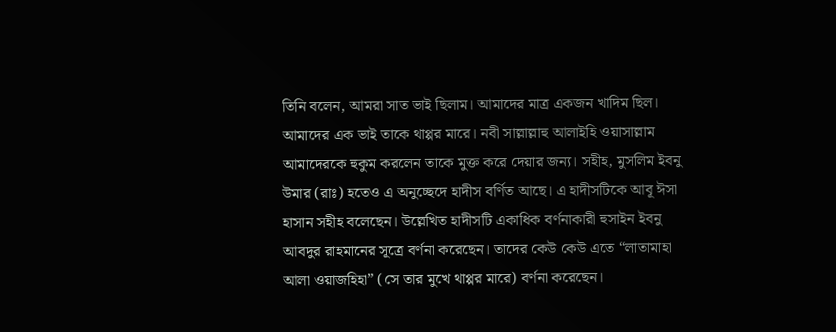তিনি বলেন, আমরা সাত ভাই ছিলাম। আমাদের মাত্র একজন খাদিম ছিল। আমাদের এক ভাই তাকে থাপ্পর মারে। নবী সাল্লাল্লাহু আলাইহি ওয়াসাল্লাম আমাদেরকে হুকুম করলেন তাকে মুক্ত করে দেয়ার জন্য। সহীহ, মুসলিম ইবনু উমার (রাঃ) হতেও এ অনুচ্ছেদে হাদীস বর্ণিত আছে। এ হাদীসটিকে আবূ ঈসা হাসান সহীহ বলেছেন। উল্লেখিত হাদীসটি একাধিক বর্ণনাকারী হুসাইন ইবনু আবদুর রাহমানের সূত্রে বর্ণনা করেছেন। তাদের কেউ কেউ এতে “লাতামাহা আলা ওয়াজহিহা” (সে তার মুখে থাপ্পর মারে) বর্ণনা করেছেন।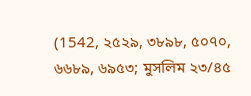(1542, ২৫২৯, ৩৮৯৮, ৫০৭০, ৬৬৮৯, ৬৯৫৩; মুসলিম ২৩/৪৫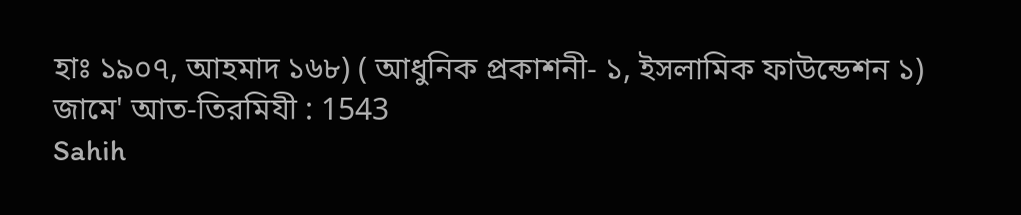হাঃ ১৯০৭, আহমাদ ১৬৮) ( আধুনিক প্রকাশনী- ১, ইসলামিক ফাউন্ডেশন ১)
জামে' আত-তিরমিযী : 1543
Sahih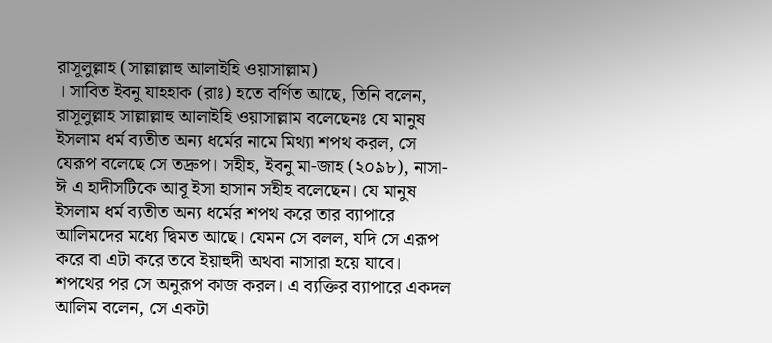রাসূলুল্লাহ (সাল্লাল্লাহু আলাইহি ওয়াসাল্লাম)
। সাবিত ইবনু যাহহাক (রাঃ) হতে বর্ণিত আছে, তিনি বলেন, রাসূলুল্লাহ সাল্লাল্লাহু আলাইহি ওয়াসাল্লাম বলেছেনঃ যে মানুষ ইসলাম ধর্ম ব্যতীত অন্য ধর্মের নামে মিথ্যা শপথ করল, সে যেরূপ বলেছে সে তদ্রুপ। সহীহ, ইবনু মা-জাহ (২০৯৮), নাসা-ঈ এ হাদীসটিকে আবূ ইসা হাসান সহীহ বলেছেন। যে মানুষ ইসলাম ধর্ম ব্যতীত অন্য ধর্মের শপথ করে তার ব্যাপারে আলিমদের মধ্যে দ্বিমত আছে। যেমন সে বলল, যদি সে এরূপ করে বা এটা করে তবে ইয়াহুদী অথবা নাসারা হয়ে যাবে। শপথের পর সে অনুরূপ কাজ করল। এ ব্যক্তির ব্যাপারে একদল আলিম বলেন, সে একটা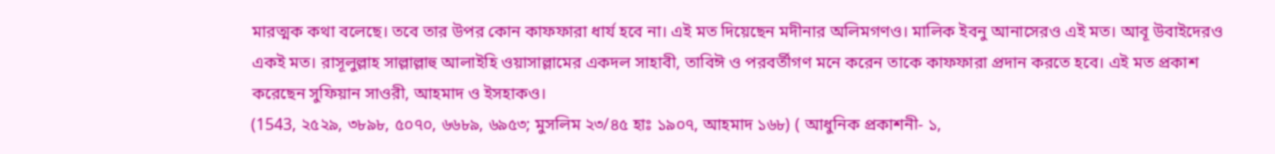মারত্মক কথা বলেছে। তবে তার উপর কোন কাফফারা ধার্য হবে না। এই মত দিয়েছেন মদীনার অলিমগণও। মালিক ইবনু আনাসেরও এই মত। আবূ উবাইদেরও একই মত। রাসূলুল্লাহ সাল্লাল্লাহু আলাইহি ওয়াসাল্লামের একদল সাহাবী, তাবিঈ ও পরবর্তীগণ মনে করেন তাকে কাফফারা প্রদান করতে হবে। এই মত প্রকাশ করেছেন সুফিয়ান সাওরী, আহমাদ ও ইসহাকও।
(1543, ২৫২৯, ৩৮৯৮, ৫০৭০, ৬৬৮৯, ৬৯৫৩; মুসলিম ২৩/৪৫ হাঃ ১৯০৭, আহমাদ ১৬৮) ( আধুনিক প্রকাশনী- ১,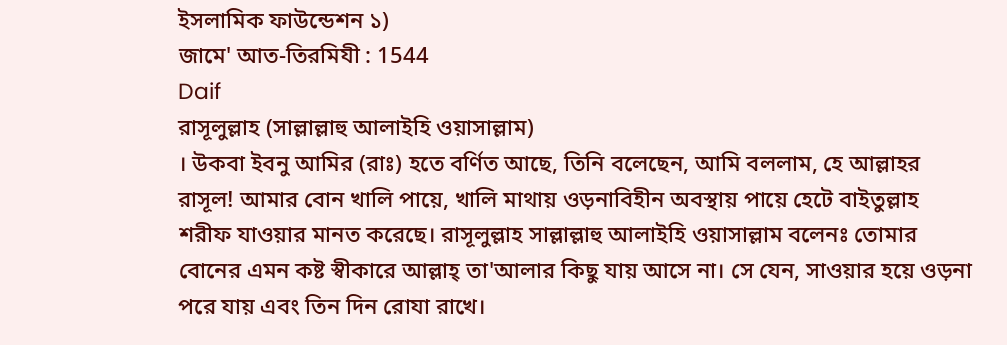ইসলামিক ফাউন্ডেশন ১)
জামে' আত-তিরমিযী : 1544
Daif
রাসূলুল্লাহ (সাল্লাল্লাহু আলাইহি ওয়াসাল্লাম)
। উকবা ইবনু আমির (রাঃ) হতে বর্ণিত আছে, তিনি বলেছেন, আমি বললাম, হে আল্লাহর রাসূল! আমার বোন খালি পায়ে, খালি মাথায় ওড়নাবিহীন অবস্থায় পায়ে হেটে বাইতুল্লাহ শরীফ যাওয়ার মানত করেছে। রাসূলুল্লাহ সাল্লাল্লাহু আলাইহি ওয়াসাল্লাম বলেনঃ তোমার বোনের এমন কষ্ট স্বীকারে আল্লাহ্ তা'আলার কিছু যায় আসে না। সে যেন, সাওয়ার হয়ে ওড়না পরে যায় এবং তিন দিন রোযা রাখে।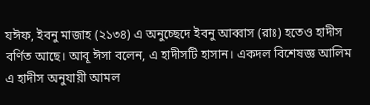যঈফ, ইবনু মাজাহ (২১৩৪) এ অনুচ্ছেদে ইবনু আব্বাস (রাঃ) হতেও হাদীস বর্ণিত আছে। আবূ ঈসা বলেন, এ হাদীসটি হাসান। একদল বিশেষজ্ঞ আলিম এ হাদীস অনুযায়ী আমল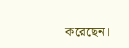করেছেন।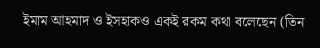ইমাম আহমাদ ও ইসহাকও একই রকম কথা বলেছেন (তিন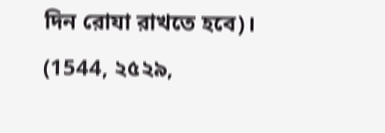দিন রোযা রাখতে হবে)।
(1544, ২৫২৯,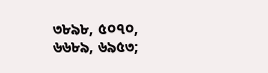৩৮৯৮, ৫০৭০, ৬৬৮৯, ৬৯৫৩;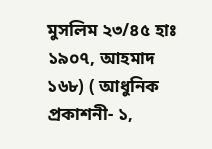মুসলিম ২৩/৪৫ হাঃ ১৯০৭, আহমাদ ১৬৮) ( আধুনিক প্রকাশনী- ১,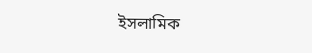ইসলামিক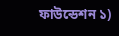ফাউন্ডেশন ১)